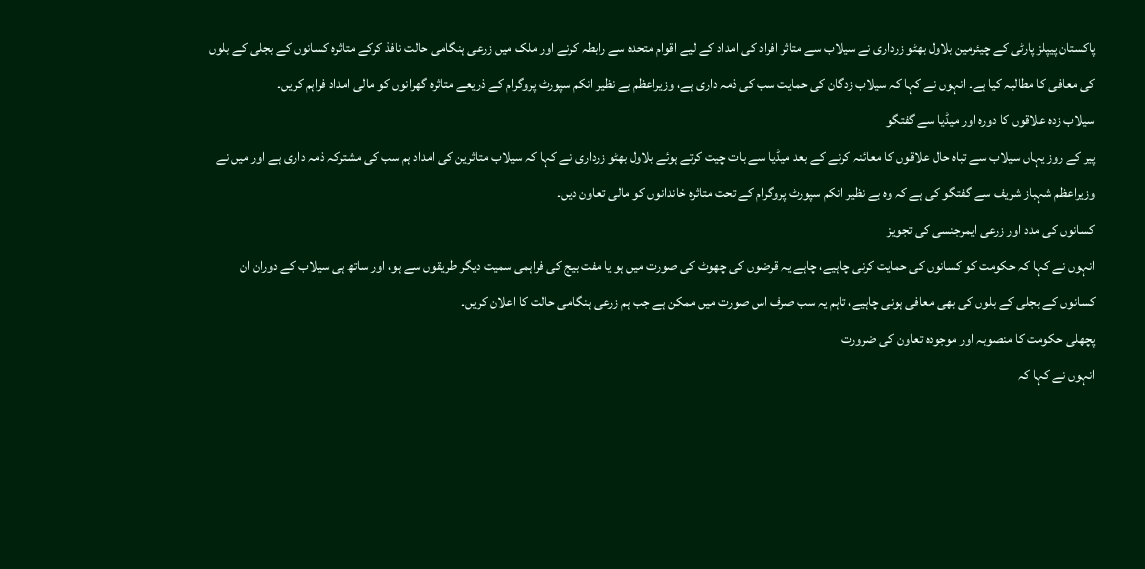پاکستان پیپلز پارٹی کے چیئرمین بلاول بھٹو زرداری نے سیلاب سے متاثر افراد کی امداد کے لیے اقوام متحدہ سے رابطہ کرنے اور ملک میں زرعی ہنگامی حالت نافذ کرکے متاثرہ کسانوں کے بجلی کے بلوں کی معافی کا مطالبہ کیا ہے۔ انہوں نے کہا کہ سیلاب زدگان کی حمایت سب کی ذمہ داری ہے، وزیراعظم بے نظیر انکم سپورٹ پروگرام کے ذریعے متاثرہ گھرانوں کو مالی امداد فراہم کریں۔
سیلاب زدہ علاقوں کا دورہ اور میڈیا سے گفتگو
پیر کے روز یہاں سیلاب سے تباہ حال علاقوں کا معائنہ کرنے کے بعد میڈیا سے بات چیت کرتے ہوئے بلاول بھٹو زرداری نے کہا کہ سیلاب متاثرین کی امداد ہم سب کی مشترکہ ذمہ داری ہے اور میں نے وزیراعظم شہباز شریف سے گفتگو کی ہے کہ وہ بے نظیر انکم سپورٹ پروگرام کے تحت متاثرہ خاندانوں کو مالی تعاون دیں۔
کسانوں کی مدد اور زرعی ایمرجنسی کی تجویز
انہوں نے کہا کہ حکومت کو کسانوں کی حمایت کرنی چاہیے، چاہے یہ قرضوں کی چھوٹ کی صورت میں ہو یا مفت بیج کی فراہمی سمیت دیگر طریقوں سے ہو، اور ساتھ ہی سیلاب کے دوران ان کسانوں کے بجلی کے بلوں کی بھی معافی ہونی چاہیے، تاہم یہ سب صرف اس صورت میں ممکن ہے جب ہم زرعی ہنگامی حالت کا اعلان کریں۔
پچھلی حکومت کا منصوبہ اور موجودہ تعاون کی ضرورت
انہوں نے کہا کہ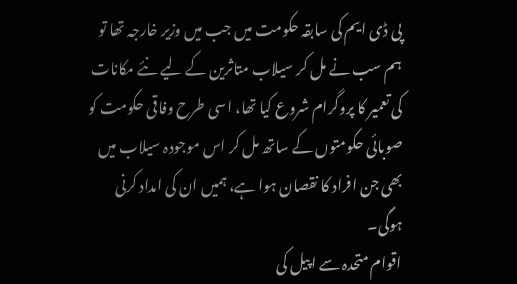پی ڈی ایم کی سابقہ حکومت میں جب میں وزیر خارجہ تھا تو ہم سب نے مل کر سیلاب متاثرین کے لیے نئے مکانات کی تعمیر کا پروگرام شروع کیا تھا، اسی طرح وفاقی حکومت کو صوبائی حکومتوں کے ساتھ مل کر اس موجودہ سیلاب میں بھی جن افراد کا نقصان ہوا ہے، ہمیں ان کی امداد کرنی ہوگی۔
اقوام متحدہ سے اپیل کی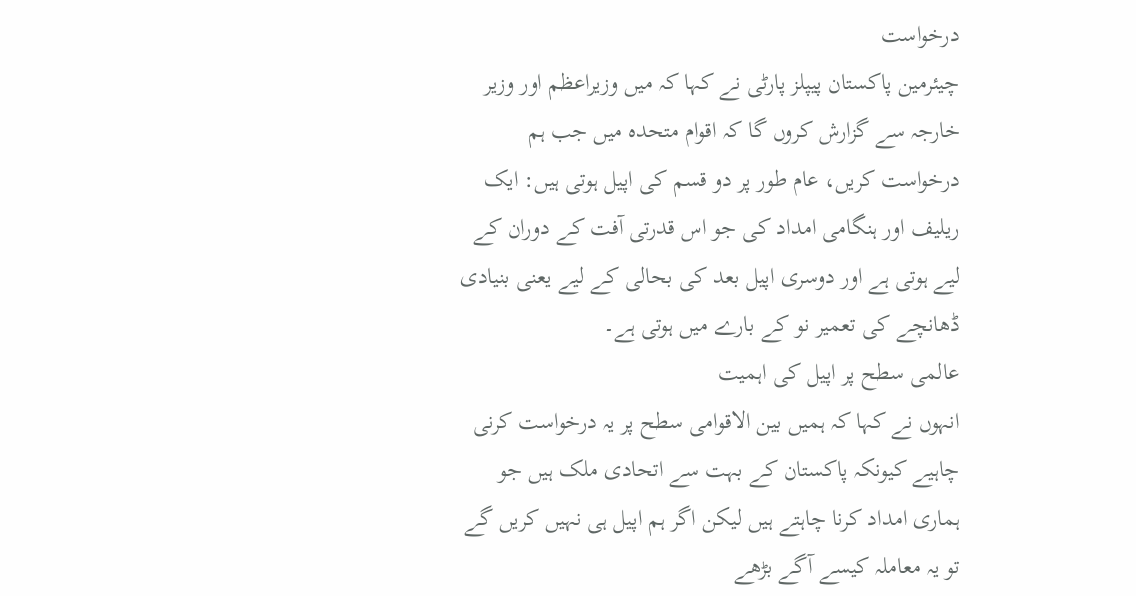درخواست
چیئرمین پاکستان پیپلز پارٹی نے کہا کہ میں وزیراعظم اور وزیر خارجہ سے گزارش کروں گا کہ اقوام متحدہ میں جب ہم درخواست کریں، عام طور پر دو قسم کی اپیل ہوتی ہیں: ایک ریلیف اور ہنگامی امداد کی جو اس قدرتی آفت کے دوران کے لیے ہوتی ہے اور دوسری اپیل بعد کی بحالی کے لیے یعنی بنیادی ڈھانچے کی تعمیر نو کے بارے میں ہوتی ہے۔
عالمی سطح پر اپیل کی اہمیت
انہوں نے کہا کہ ہمیں بین الاقوامی سطح پر یہ درخواست کرنی چاہیے کیونکہ پاکستان کے بہت سے اتحادی ملک ہیں جو ہماری امداد کرنا چاہتے ہیں لیکن اگر ہم اپیل ہی نہیں کریں گے تو یہ معاملہ کیسے آگے بڑھے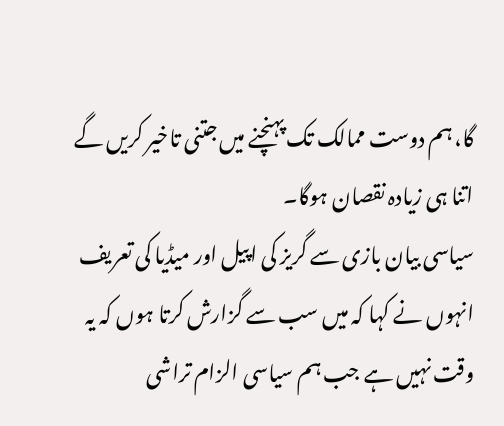گا، ہم دوست ممالک تک پہنچنے میں جتنی تاخیر کریں گے اتنا ہی زیادہ نقصان ہوگا۔
سیاسی بیان بازی سے گریز کی اپیل اور میڈیا کی تعریف
انہوں نے کہا کہ میں سب سے گزارش کرتا ہوں کہ یہ وقت نہیں ہے جب ہم سیاسی الزام تراشی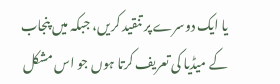یا ایک دوسرے پر تنقید کریں، جبکہ میں پنجاب کے میڈیا کی تعریف کرتا ہوں جو اس مشکل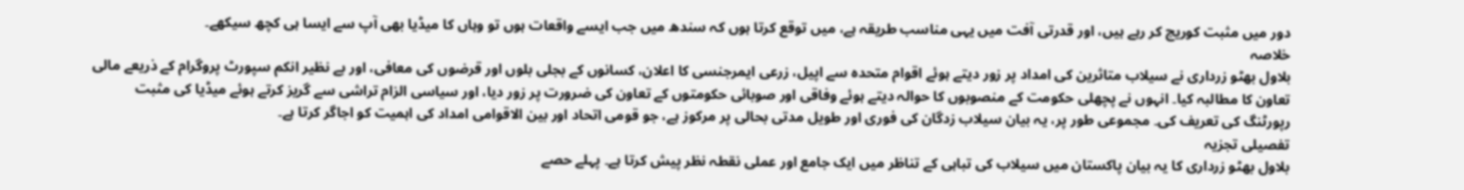دور میں مثبت کوریج کر رہے ہیں، اور قدرتی آفت میں یہی مناسب طریقہ ہے، میں توقع کرتا ہوں کہ سندھ میں جب ایسے واقعات ہوں تو وہاں کا میڈیا بھی آپ سے ایسا ہی کچھ سیکھے۔
خلاصہ
بلاول بھٹو زرداری نے سیلاب متاثرین کی امداد پر زور دیتے ہوئے اقوام متحدہ سے اپیل، زرعی ایمرجنسی کا اعلان، کسانوں کے بجلی بلوں اور قرضوں کی معافی، اور بے نظیر انکم سپورٹ پروگرام کے ذریعے مالی تعاون کا مطالبہ کیا۔ انہوں نے پچھلی حکومت کے منصوبوں کا حوالہ دیتے ہوئے وفاقی اور صوبائی حکومتوں کے تعاون کی ضرورت پر زور دیا، اور سیاسی الزام تراشی سے گریز کرتے ہوئے میڈیا کی مثبت رپورٹنگ کی تعریف کی۔ مجموعی طور پر، یہ بیان سیلاب زدگان کی فوری اور طویل مدتی بحالی پر مرکوز ہے، جو قومی اتحاد اور بین الاقوامی امداد کی اہمیت کو اجاگر کرتا ہے۔
تفصیلی تجزیہ
بلاول بھٹو زرداری کا یہ بیان پاکستان میں سیلاب کی تباہی کے تناظر میں ایک جامع اور عملی نقطہ نظر پیش کرتا ہے۔ پہلے حصے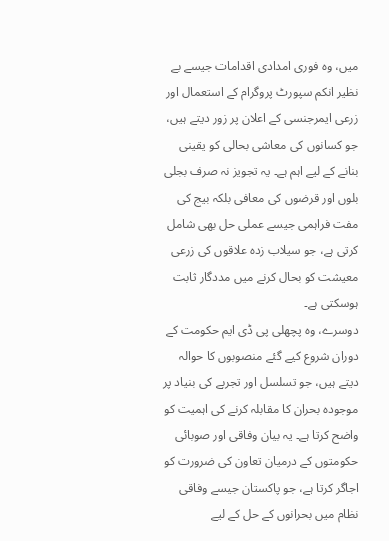میں، وہ فوری امدادی اقدامات جیسے بے نظیر انکم سپورٹ پروگرام کے استعمال اور زرعی ایمرجنسی کے اعلان پر زور دیتے ہیں، جو کسانوں کی معاشی بحالی کو یقینی بنانے کے لیے اہم ہے۔ یہ تجویز نہ صرف بجلی بلوں اور قرضوں کی معافی بلکہ بیج کی مفت فراہمی جیسے عملی حل بھی شامل کرتی ہے، جو سیلاب زدہ علاقوں کی زرعی معیشت کو بحال کرنے میں مددگار ثابت ہوسکتی ہے۔
دوسرے، وہ پچھلی پی ڈی ایم حکومت کے دوران شروع کیے گئے منصوبوں کا حوالہ دیتے ہیں، جو تسلسل اور تجربے کی بنیاد پر موجودہ بحران کا مقابلہ کرنے کی اہمیت کو واضح کرتا ہے۔ یہ بیان وفاقی اور صوبائی حکومتوں کے درمیان تعاون کی ضرورت کو اجاگر کرتا ہے، جو پاکستان جیسے وفاقی نظام میں بحرانوں کے حل کے لیے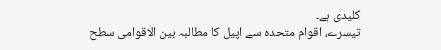کلیدی ہے۔
تیسرے، اقوام متحدہ سے اپیل کا مطالبہ بین الاقوامی سطح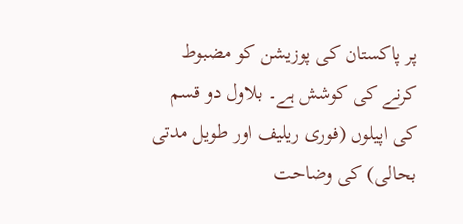پر پاکستان کی پوزیشن کو مضبوط کرنے کی کوشش ہے۔ بلاول دو قسم کی اپیلوں (فوری ریلیف اور طویل مدتی بحالی) کی وضاحت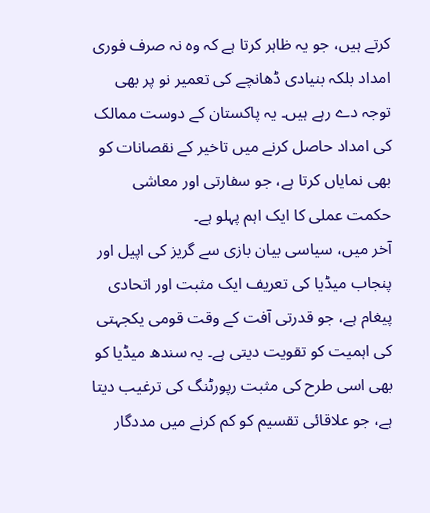کرتے ہیں، جو یہ ظاہر کرتا ہے کہ وہ نہ صرف فوری امداد بلکہ بنیادی ڈھانچے کی تعمیر نو پر بھی توجہ دے رہے ہیں۔ یہ پاکستان کے دوست ممالک کی امداد حاصل کرنے میں تاخیر کے نقصانات کو بھی نمایاں کرتا ہے، جو سفارتی اور معاشی حکمت عملی کا ایک اہم پہلو ہے۔
آخر میں، سیاسی بیان بازی سے گریز کی اپیل اور پنجاب میڈیا کی تعریف ایک مثبت اور اتحادی پیغام ہے، جو قدرتی آفت کے وقت قومی یکجہتی کی اہمیت کو تقویت دیتی ہے۔ یہ سندھ میڈیا کو بھی اسی طرح کی مثبت رپورٹنگ کی ترغیب دیتا ہے، جو علاقائی تقسیم کو کم کرنے میں مددگار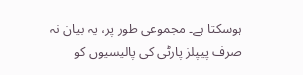ہوسکتا ہے۔ مجموعی طور پر، یہ بیان نہ صرف پیپلز پارٹی کی پالیسیوں کو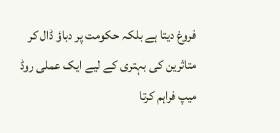فروغ دیتا ہے بلکہ حکومت پر دباؤ ڈال کر متاثرین کی بہتری کے لیے ایک عملی روڈ میپ فراہم کرتا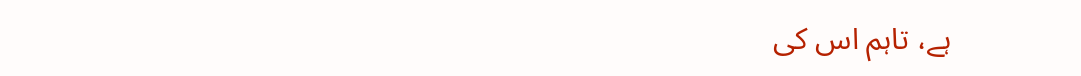ہے، تاہم اس کی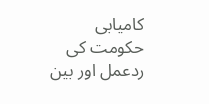کامیابی حکومت کی ردعمل اور بین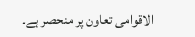الاقوامی تعاون پر منحصر ہے۔